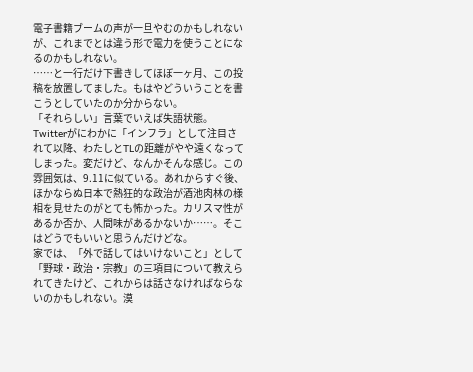電子書籍ブームの声が一旦やむのかもしれないが、これまでとは違う形で電力を使うことになるのかもしれない。
……と一行だけ下書きしてほぼ一ヶ月、この投稿を放置してました。もはやどういうことを書こうとしていたのか分からない。
「それらしい」言葉でいえば失語状態。Twitterがにわかに「インフラ」として注目されて以降、わたしとTLの距離がやや遠くなってしまった。変だけど、なんかそんな感じ。この雰囲気は、9.11に似ている。あれからすぐ後、ほかならぬ日本で熱狂的な政治が酒池肉林の様相を見せたのがとても怖かった。カリスマ性があるか否か、人間味があるかないか……。そこはどうでもいいと思うんだけどな。
家では、「外で話してはいけないこと」として「野球・政治・宗教」の三項目について教えられてきたけど、これからは話さなければならないのかもしれない。漠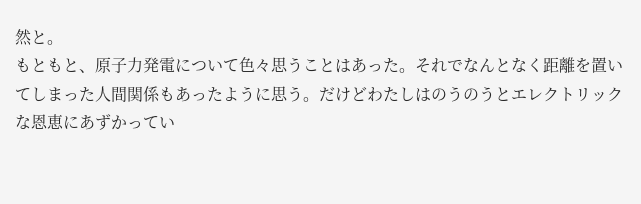然と。
もともと、原子力発電について色々思うことはあった。それでなんとなく距離を置いてしまった人間関係もあったように思う。だけどわたしはのうのうとエレクトリックな恩恵にあずかってい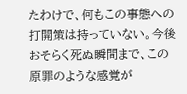たわけで、何もこの事態への打開策は持っていない。今後おそらく死ぬ瞬間まで、この原罪のような感覚が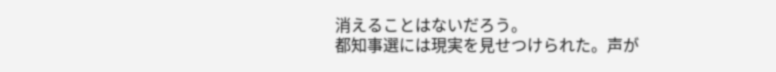消えることはないだろう。
都知事選には現実を見せつけられた。声が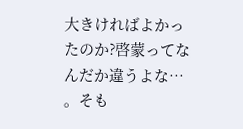大きければよかったのか?啓蒙ってなんだか違うよな… 。そも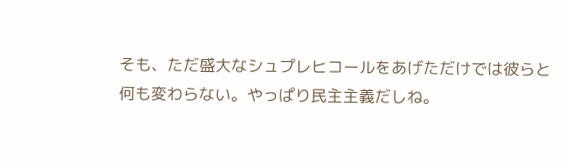そも、ただ盛大なシュプレヒコールをあげただけでは彼らと何も変わらない。やっぱり民主主義だしね。